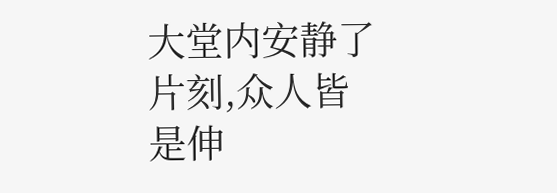大堂内安静了片刻,众人皆是伸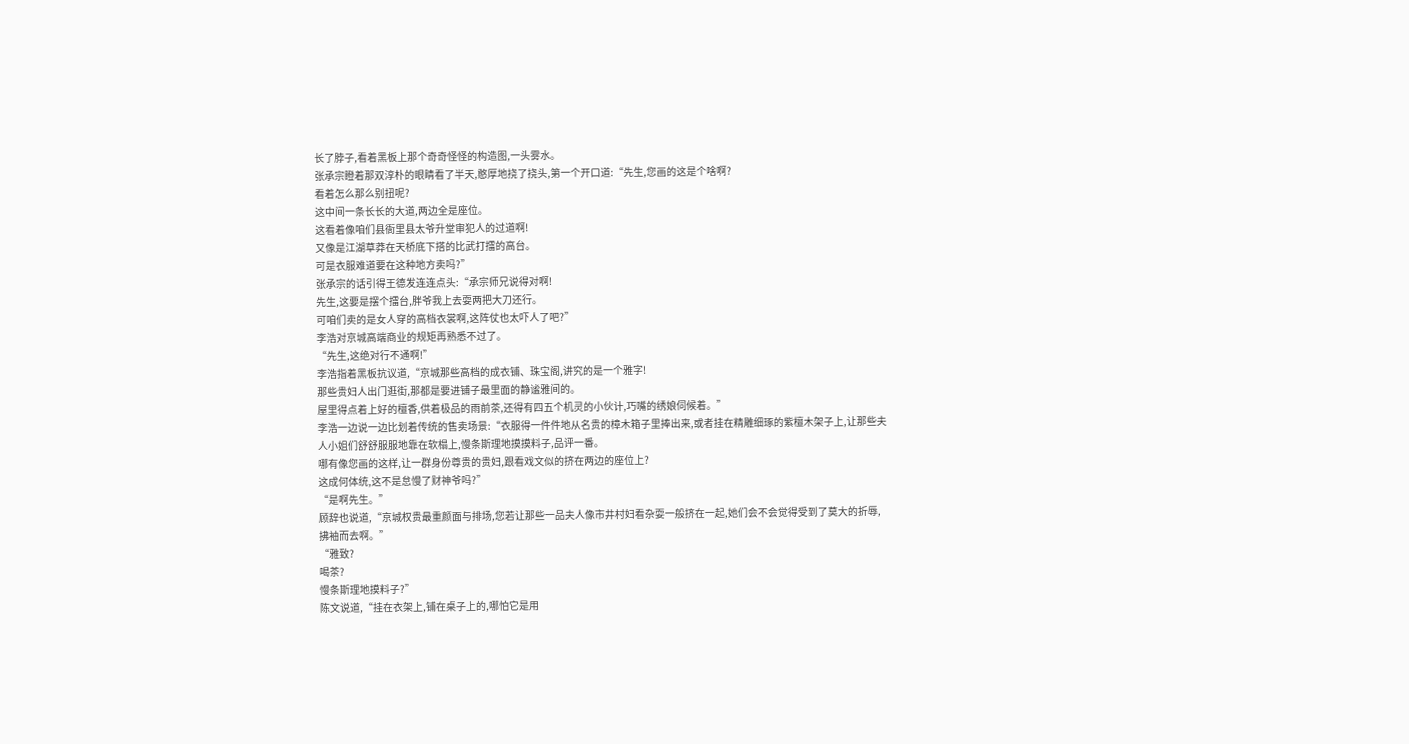长了脖子,看着黑板上那个奇奇怪怪的构造图,一头雾水。
张承宗瞪着那双淳朴的眼睛看了半天,憨厚地挠了挠头,第一个开口道:“先生,您画的这是个啥啊?
看着怎么那么别扭呢?
这中间一条长长的大道,两边全是座位。
这看着像咱们县衙里县太爷升堂审犯人的过道啊!
又像是江湖草莽在天桥底下搭的比武打擂的高台。
可是衣服难道要在这种地方卖吗?”
张承宗的话引得王德发连连点头:“承宗师兄说得对啊!
先生,这要是摆个擂台,胖爷我上去耍两把大刀还行。
可咱们卖的是女人穿的高档衣裳啊,这阵仗也太吓人了吧?”
李浩对京城高端商业的规矩再熟悉不过了。
“先生,这绝对行不通啊!”
李浩指着黑板抗议道,“京城那些高档的成衣铺、珠宝阁,讲究的是一个雅字!
那些贵妇人出门逛街,那都是要进铺子最里面的静谧雅间的。
屋里得点着上好的檀香,供着极品的雨前茶,还得有四五个机灵的小伙计,巧嘴的绣娘伺候着。”
李浩一边说一边比划着传统的售卖场景:“衣服得一件件地从名贵的樟木箱子里捧出来,或者挂在精雕细琢的紫檀木架子上,让那些夫人小姐们舒舒服服地靠在软榻上,慢条斯理地摸摸料子,品评一番。
哪有像您画的这样,让一群身份尊贵的贵妇,跟看戏文似的挤在两边的座位上?
这成何体统,这不是怠慢了财神爷吗?”
“是啊先生。”
顾辞也说道,“京城权贵最重颜面与排场,您若让那些一品夫人像市井村妇看杂耍一般挤在一起,她们会不会觉得受到了莫大的折辱,拂袖而去啊。”
“雅致?
喝茶?
慢条斯理地摸料子?”
陈文说道,“挂在衣架上,铺在桌子上的,哪怕它是用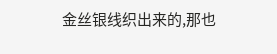金丝银线织出来的,那也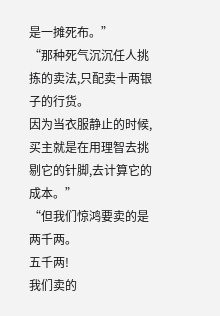是一摊死布。”
“那种死气沉沉任人挑拣的卖法,只配卖十两银子的行货。
因为当衣服静止的时候,买主就是在用理智去挑剔它的针脚,去计算它的成本。”
“但我们惊鸿要卖的是两千两。
五千两!
我们卖的